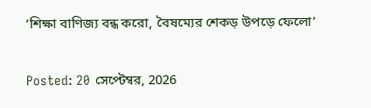‘শিক্ষা বাণিজ্য বন্ধ করো, বৈষম্যের শেকড় উপড়ে ফেলো’

Posted: 20 সেপ্টেম্বর, 2026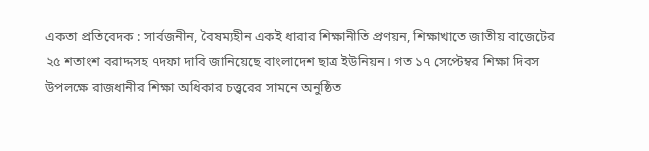একতা প্রতিবেদক : সার্বজনীন, বৈষম্যহীন একই ধারার শিক্ষানীতি প্রণয়ন, শিক্ষাখাতে জাতীয় বাজেটের ২৫ শতাংশ বরাদ্দসহ ৭দফা দাবি জানিয়েছে বাংলাদেশ ছাত্র ইউনিয়ন। গত ১৭ সেপ্টেম্বর শিক্ষা দিবস উপলক্ষে রাজধানীর শিক্ষা অধিকার চত্ত্বরের সামনে অনুষ্ঠিত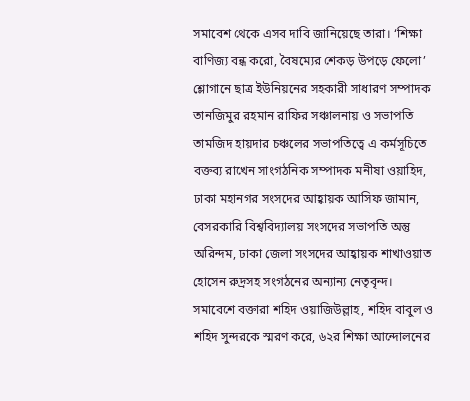সমাবেশ থেকে এসব দাবি জানিয়েছে তারা। ‘শিক্ষা বাণিজ্য বন্ধ করো, বৈষম্যের শেকড় উপড়ে ফেলো’ শ্লোগানে ছাত্র ইউনিয়নের সহকারী সাধারণ সম্পাদক তানজিমুর রহমান রাফির সঞ্চালনায় ও সভাপতি তামজিদ হায়দার চঞ্চলের সভাপতিত্বে এ কর্মসূচিতে বক্তব্য রাখেন সাংগঠনিক সম্পাদক মনীষা ওয়াহিদ, ঢাকা মহানগর সংসদের আহ্বায়ক আসিফ জামান, বেসরকারি বিশ্ববিদ্যালয় সংসদের সভাপতি অন্তু অরিন্দম, ঢাকা জেলা সংসদের আহ্বায়ক শাখাওয়াত হোসেন রুদ্রসহ সংগঠনের অন্যান্য নেতৃবৃন্দ। সমাবেশে বক্তারা শহিদ ওয়াজিউল্লাহ, শহিদ বাবুল ও শহিদ সুন্দরকে স্মরণ করে, ৬২র শিক্ষা আন্দোলনের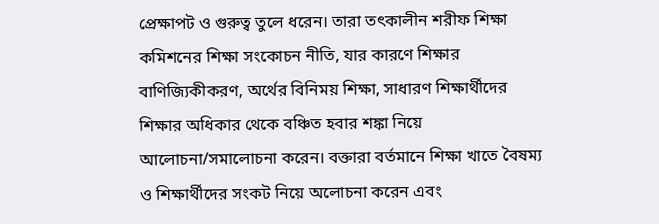প্রেক্ষাপট ও গুরুত্ব তুলে ধরেন। তারা তৎকালীন শরীফ শিক্ষা কমিশনের শিক্ষা সংকোচন নীতি, যার কারণে শিক্ষার বাণিজ্যিকীকরণ, অর্থের বিনিময় শিক্ষা, সাধারণ শিক্ষার্থীদের শিক্ষার অধিকার থেকে বঞ্চিত হবার শঙ্কা নিয়ে আলোচনা/সমালোচনা করেন। বক্তারা বর্তমানে শিক্ষা খাতে বৈষম্য ও শিক্ষার্থীদের সংকট নিয়ে অলোচনা করেন এবং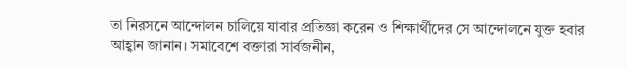তা নিরসনে আন্দোলন চালিয়ে যাবার প্রতিজ্ঞা করেন ও শিক্ষার্থীদের সে আন্দোলনে যুক্ত হবার আহ্বান জানান। সমাবেশে বক্তারা সার্বজনীন,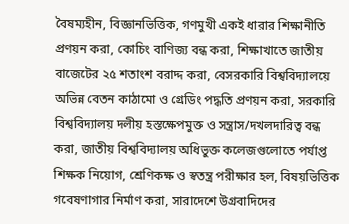বৈষম্যহীন, বিজ্ঞানভিত্তিক, গণমুখী একই ধারার শিক্ষানীতি প্রণয়ন করা, কোচিং বাণিজ্য বন্ধ করা, শিক্ষাখাতে জাতীয় বাজেটের ২৫ শতাংশ বরাদ্দ করা, বেসরকারি বিশ্ববিদ্যালয়ে অভিন্ন বেতন কাঠামো ও গ্রেডিং পদ্ধতি প্রণয়ন করা, সরকারি বিশ্ববিদ্যালয় দলীয় হস্তক্ষেপমুক্ত ও সন্ত্রাস/দখলদারিত্ব বন্ধ করা, জাতীয় বিশ্ববিদ্যালয় অধিভুক্ত কলেজগুলোতে পর্যাপ্ত শিক্ষক নিয়োগ, শ্রেণিকক্ষ ও স্বতন্ত্র পরীক্ষার হল, বিষয়ভিত্তিক গবেষণাগার নির্মাণ করা, সারাদেশে উগ্রবাদিদের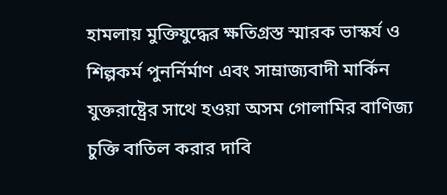হামলায় মুক্তিযুদ্ধের ক্ষতিগ্রস্ত স্মারক ভাস্কর্য ও শিল্পকর্ম পুনর্নির্মাণ এবং সাম্রাজ্যবাদী মার্কিন যুক্তরাষ্ট্রের সাথে হওয়া অসম গোলামির বাণিজ্য চুক্তি বাতিল করার দাবি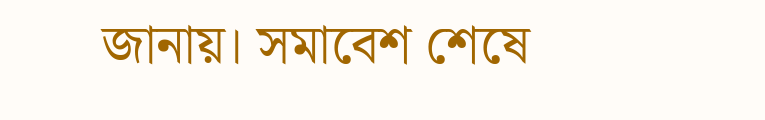জানায়। সমাবেশ শেষে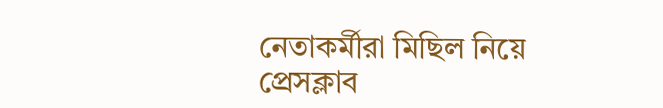নেতাকর্মীরা মিছিল নিয়ে প্রেসক্লাব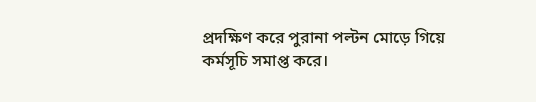প্রদক্ষিণ করে পুরানা পল্টন মোড়ে গিয়ে কর্মসূচি সমাপ্ত করে।